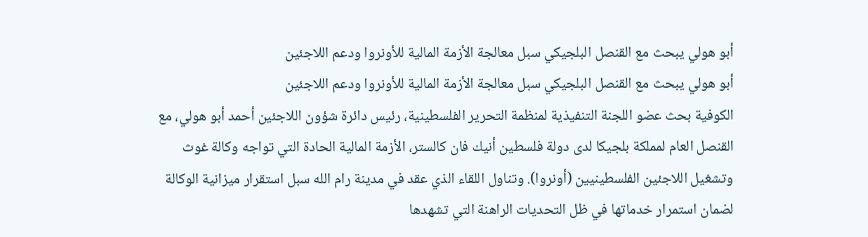أبو هولي يبحث مع القنصل البلجيكي سبل معالجة الأزمة المالية للأونروا ودعم اللاجئين
أبو هولي يبحث مع القنصل البلجيكي سبل معالجة الأزمة المالية للأونروا ودعم اللاجئين
الكوفية بحث عضو اللجنة التنفيذية لمنظمة التحرير الفلسطينية، رئيس دائرة شؤون اللاجئين أحمد أبو هولي، مع القنصل العام لمملكة بلجيكا لدى دولة فلسطين أنيك فان كالستر، الأزمة المالية الحادة التي تواجه وكالة غوث وتشغيل اللاجئين الفلسطينيين (أونروا). وتناول اللقاء الذي عقد في مدينة رام الله سبل استقرار ميزانية الوكالة لضمان استمرار خدماتها في ظل التحديات الراهنة التي تشهدها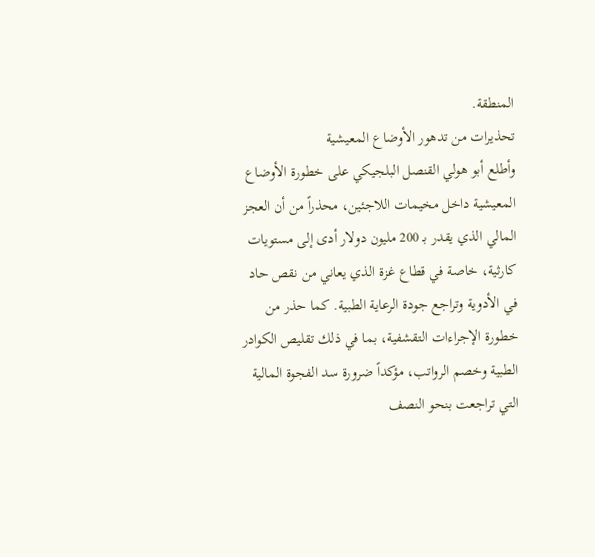المنطقة.
تحذيرات من تدهور الأوضاع المعيشية
وأطلع أبو هولي القنصل البلجيكي على خطورة الأوضاع المعيشية داخل مخيمات اللاجئين، محذراً من أن العجز المالي الذي يقدر بـ 200 مليون دولار أدى إلى مستويات كارثية، خاصة في قطاع غزة الذي يعاني من نقص حاد في الأدوية وتراجع جودة الرعاية الطبية. كما حذر من خطورة الإجراءات التقشفية، بما في ذلك تقليص الكوادر الطبية وخصم الرواتب، مؤكداً ضرورة سد الفجوة المالية التي تراجعت بنحو النصف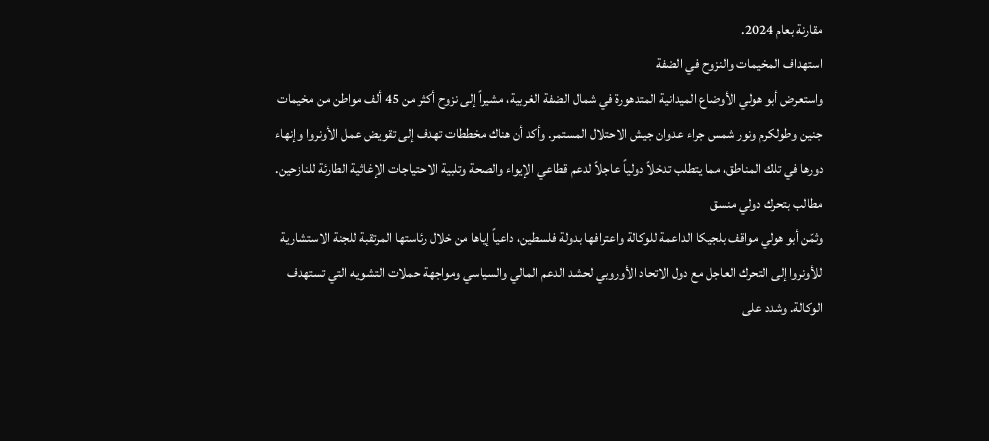مقارنة بعام 2024.
استهداف المخيمات والنزوح في الضفة
واستعرض أبو هولي الأوضاع الميدانية المتدهورة في شمال الضفة الغربية، مشيراً إلى نزوح أكثر من 45 ألف مواطن من مخيمات جنين وطولكرم ونور شمس جراء عدوان جيش الاحتلال المستمر. وأكد أن هناك مخططات تهدف إلى تقويض عمل الأونروا وإنهاء دورها في تلك المناطق، مما يتطلب تدخلاً دولياً عاجلاً لدعم قطاعي الإيواء والصحة وتلبية الاحتياجات الإغاثية الطارئة للنازحين.
مطالب بتحرك دولي منسق
وثمّن أبو هولي مواقف بلجيكا الداعمة للوكالة واعترافها بدولة فلسطين، داعياً إياها من خلال رئاستها المرتقبة للجنة الاستشارية للأونروا إلى التحرك العاجل مع دول الاتحاد الأوروبي لحشد الدعم المالي والسياسي ومواجهة حملات التشويه التي تستهدف الوكالة. وشدد على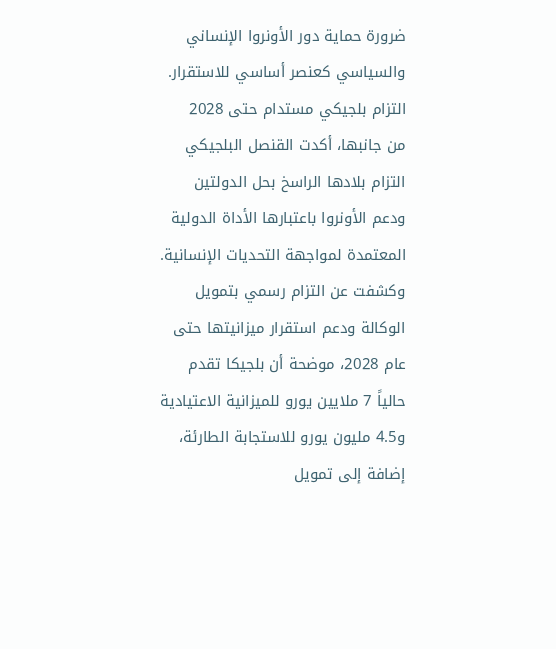ضرورة حماية دور الأونروا الإنساني والسياسي كعنصر أساسي للاستقرار.
التزام بلجيكي مستدام حتى 2028
من جانبها، أكدت القنصل البلجيكي التزام بلادها الراسخ بحل الدولتين ودعم الأونروا باعتبارها الأداة الدولية المعتمدة لمواجهة التحديات الإنسانية. وكشفت عن التزام رسمي بتمويل الوكالة ودعم استقرار ميزانيتها حتى عام 2028، موضحة أن بلجيكا تقدم حالياً 7 ملايين يورو للميزانية الاعتيادية و4.5 مليون يورو للاستجابة الطارئة، إضافة إلى تمويل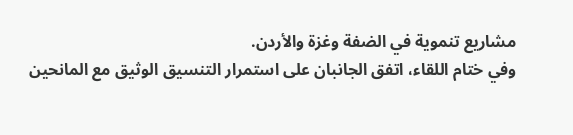مشاريع تنموية في الضفة وغزة والأردن.
وفي ختام اللقاء، اتفق الجانبان على استمرار التنسيق الوثيق مع المانحين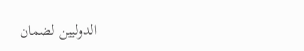الدوليين لضمان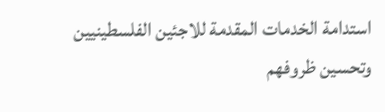استدامة الخدمات المقدمة للاجئين الفلسطينيين وتحسين ظروفهم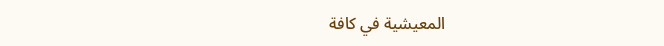المعيشية في كافة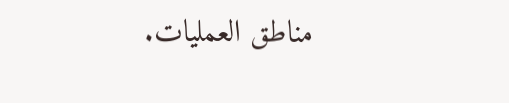مناطق العمليات.